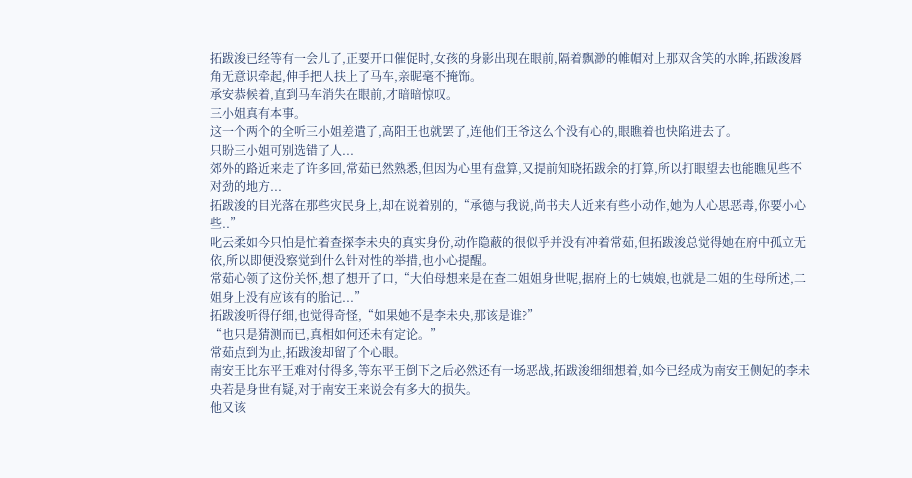拓跋浚已经等有一会儿了,正要开口催促时,女孩的身影出现在眼前,隔着飘渺的帷帽对上那双含笑的水眸,拓跋浚唇角无意识牵起,伸手把人扶上了马车,亲昵毫不掩饰。
承安恭候着,直到马车消失在眼前,才暗暗惊叹。
三小姐真有本事。
这一个两个的全听三小姐差遣了,高阳王也就罢了,连他们王爷这么个没有心的,眼瞧着也快陷进去了。
只盼三小姐可别选错了人...
郊外的路近来走了许多回,常茹已然熟悉,但因为心里有盘算,又提前知晓拓跋余的打算,所以打眼望去也能瞧见些不对劲的地方...
拓跋浚的目光落在那些灾民身上,却在说着别的,“承德与我说,尚书夫人近来有些小动作,她为人心思恶毒,你要小心些..”
叱云柔如今只怕是忙着查探李未央的真实身份,动作隐蔽的很似乎并没有冲着常茹,但拓跋浚总觉得她在府中孤立无依,所以即便没察觉到什么针对性的举措,也小心提醒。
常茹心领了这份关怀,想了想开了口,“大伯母想来是在查二姐姐身世呢,据府上的七姨娘,也就是二姐的生母所述,二姐身上没有应该有的胎记...”
拓跋浚听得仔细,也觉得奇怪,“如果她不是李未央,那该是谁?”
“也只是猜测而已,真相如何还未有定论。”
常茹点到为止,拓跋浚却留了个心眼。
南安王比东平王难对付得多,等东平王倒下之后必然还有一场恶战,拓跋浚细细想着,如今已经成为南安王侧妃的李未央若是身世有疑,对于南安王来说会有多大的损失。
他又该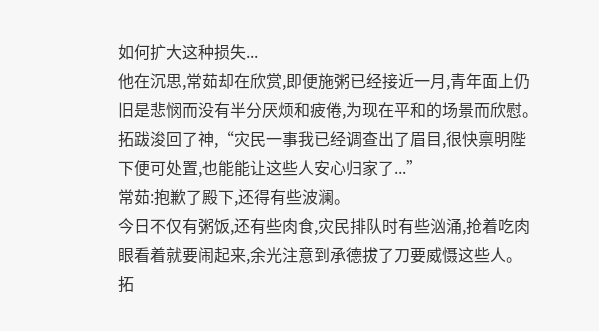如何扩大这种损失...
他在沉思,常茹却在欣赏,即便施粥已经接近一月,青年面上仍旧是悲悯而没有半分厌烦和疲倦,为现在平和的场景而欣慰。
拓跋浚回了神,“灾民一事我已经调查出了眉目,很快禀明陛下便可处置,也能能让这些人安心归家了...”
常茹:抱歉了殿下,还得有些波澜。
今日不仅有粥饭,还有些肉食,灾民排队时有些汹涌,抢着吃肉眼看着就要闹起来,余光注意到承德拔了刀要威慑这些人。
拓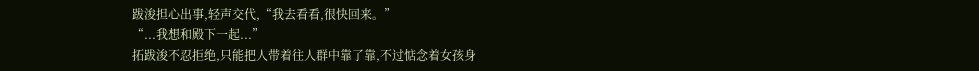跋浚担心出事,轻声交代,“我去看看,很快回来。”
“...我想和殿下一起...”
拓跋浚不忍拒绝,只能把人带着往人群中靠了靠,不过惦念着女孩身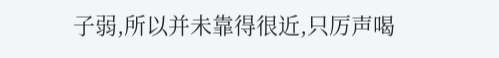子弱,所以并未靠得很近,只厉声喝